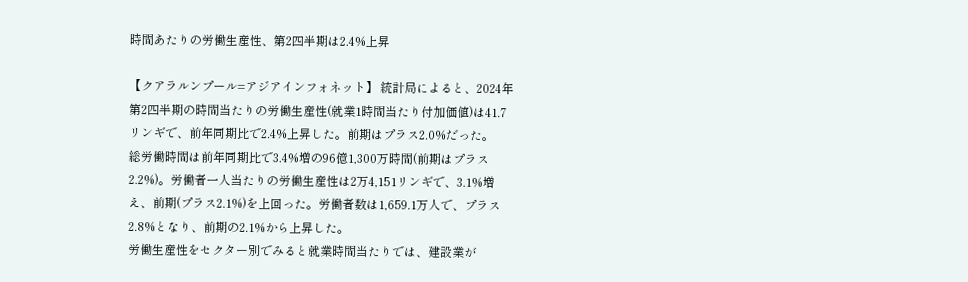時間あたりの労働生産性、第2四半期は2.4%上昇

【クアラルンプール=アジアインフォネット】 統計局によると、2024年第2四半期の時間当たりの労働生産性(就業1時間当たり付加価値)は41.7リンギで、前年同期比で2.4%上昇した。前期はプラス2.0%だった。
総労働時間は前年同期比で3.4%増の96億1,300万時間(前期はプラス2.2%)。労働者一人当たりの労働生産性は2万4,151リンギで、3.1%増え、前期(プラス2.1%)を上回った。労働者数は1,659.1万人で、プラス2.8%となり、前期の2.1%から上昇した。
労働生産性をセクター別でみると就業時間当たりでは、建設業が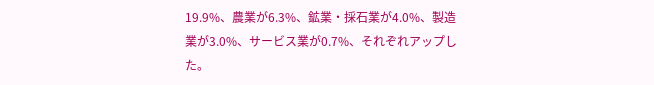19.9%、農業が6.3%、鉱業・採石業が4.0%、製造業が3.0%、サービス業が0.7%、それぞれアップした。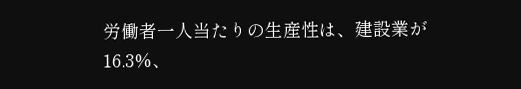労働者一人当たりの生産性は、建設業が16.3%、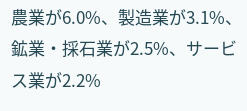農業が6.0%、製造業が3.1%、鉱業・採石業が2.5%、サービス業が2.2%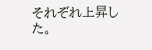それぞれ上昇した。